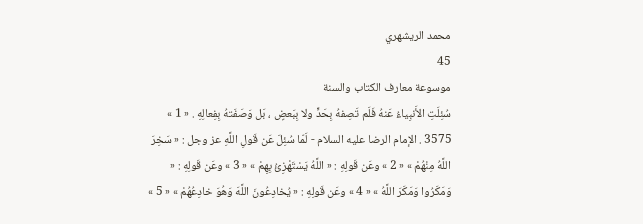محمد الريشهري
45
موسوعة معارف الكتاب والسنة
سُئِلَتِ الأَنبِياءُ عَنهُ فَلَم تَصِفهُ بِحَدٍّ ولا بِبَعضٍ ، بَل وَصَفَتهُ بِفِعالِهِ . « 1 » 3575 . الإمام الرضا عليه السلام - لَمّا سُئِلَ عَن قَولِ اللَّهِ عز وجل : « سَخِرَ اللَّهُ مِنْهُمْ » « 2 » وعَن قَولِهِ : « اللَّهُ يَسْتَهْزِئُ بِهِمْ » « 3 » وعَن قَولِهِ : « وَمَكَرُوا وَمَكَرَ اللَّهُ » « 4 » وعَن قَولِهِ : « يُخادِعُونَ اللَّهَ وَهُوَ خادِعُهُمْ » « 5 »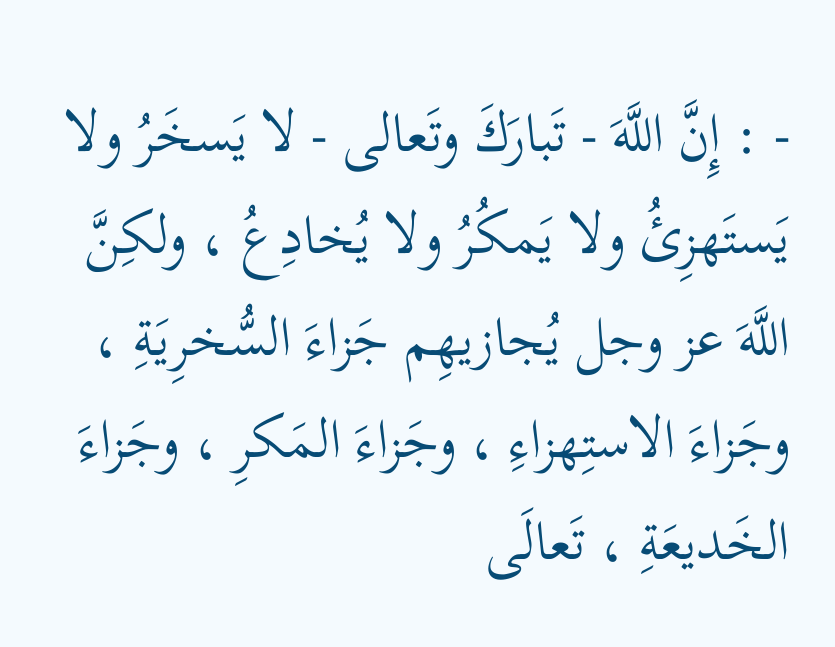- : إِنَّ اللَّهَ - تَبارَكَ وتَعالى - لا يَسخَرُ ولا يَستَهزِئُ ولا يَمكُرُ ولا يُخادِعُ ، ولكِنَّ اللَّهَ عز وجل يُجازيهِم جَزاءَ السُّخرِيَةِ ، وجَزاءَ الاستِهزاءِ ، وجَزاءَ المَكرِ ، وجَزاءَ الخَديعَةِ ، تَعالَى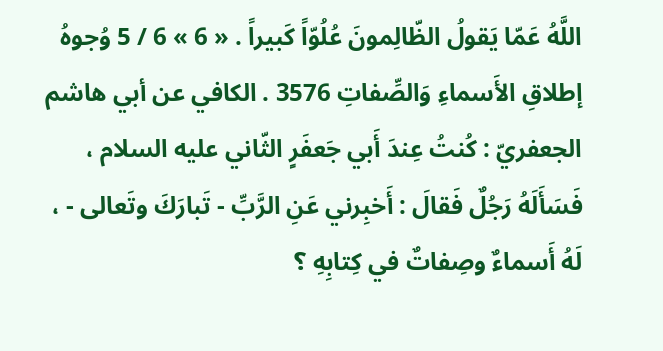اللَّهُ عَمّا يَقولُ الظّالِمونَ عُلُوّاً كَبيراً . « 6 » 6 / 5 وُجوهُ إطلاقِ الأَسماءِ وَالصِّفاتِ 3576 . الكافي عن أبي هاشم الجعفريّ : كُنتُ عِندَ أَبي جَعفَرٍ الثّاني عليه السلام ، فَسَأَلَهُ رَجُلٌ فَقالَ : أَخبِرني عَنِ الرَّبِّ - تَبارَكَ وتَعالى - ، لَهُ أَسماءٌ وصِفاتٌ في كِتابِهِ ؟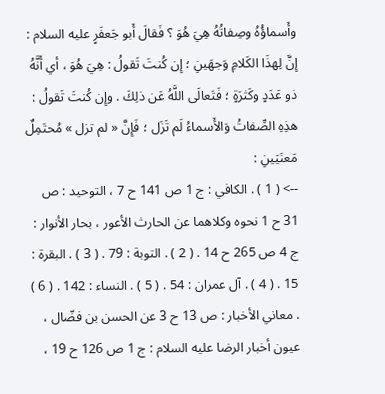وأَسماؤُهُ وصِفاتُهُ هِيَ هُوَ ؟ فَقالَ أَبو جَعفَرٍ عليه السلام : إِنَّ لِهذَا الكَلامِ وَجهَينِ ؛ إِن كُنتَ تَقولُ : هِيَ هُوَ ، أي أَنَّهُ ذو عَدَدٍ وكَثرَةٍ ؛ فَتَعالَى اللَّهُ عَن ذلِكَ . وإِن كُنتَ تَقولُ : هذِهِ الصِّفاتُ وَالأَسماءُ لَم تَزَل ؛ فَإِنَّ « لم تزل » مُحتَمِلٌ مَعنَيَينِ :
--> ( 1 ) . الكافي : ج 1 ص 141 ح 7 ، التوحيد : ص 31 ح 1 نحوه وكلاهما عن الحارث الأعور ، بحار الأنوار : ج 4 ص 265 ح 14 . ( 2 ) . التوبة : 79 . ( 3 ) . البقرة : 15 . ( 4 ) . آل عمران : 54 . ( 5 ) . النساء : 142 . ( 6 ) . معاني الأخبار : ص 13 ح 3 عن الحسن بن فضّال ، عيون أخبار الرضا عليه السلام : ج 1 ص 126 ح 19 ،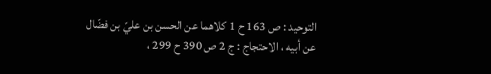التوحيد : ص 163 ح 1 كلاهما عن الحسن بن عليّ بن فضّال عن أبيه ، الاحتجاج : ج 2 ص 390 ح 299 ،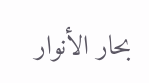بحار الأنوار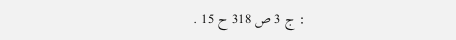: ج 3 ص 318 ح 15 .